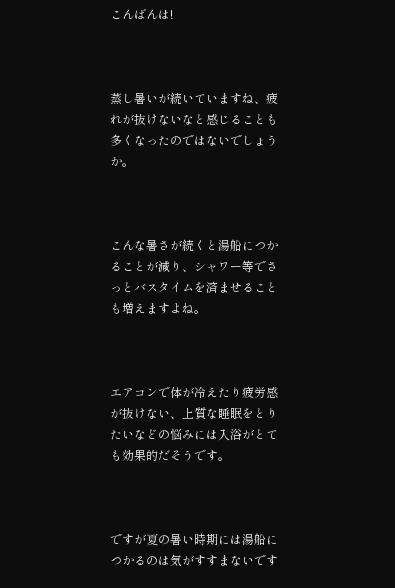こんばんは!



蒸し暑いが続いていますね、疲れが抜けないなと感じることも多くなったのではないでしょうか。



こんな暑さが続くと湯船につかることが減り、シャワー等でさっとバスタイムを済ませることも増えますよね。



エアコンで体が冷えたり疲労感が抜けない、上質な睡眠をとりたいなどの悩みには入浴がとても効果的だそうです。



ですが夏の暑い時期には湯船につかるのは気がすすまないです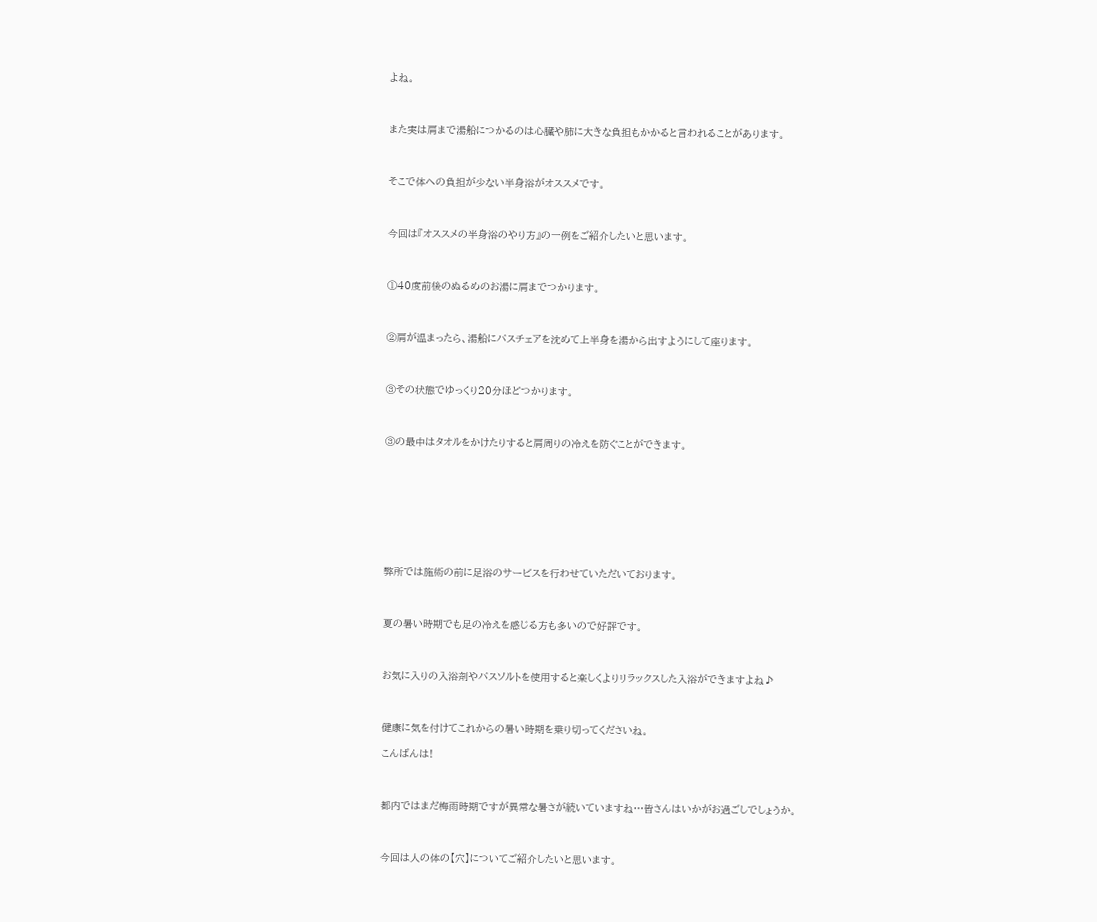よね。



また実は肩まで湯船につかるのは心臓や肺に大きな負担もかかると言われることがあります。



そこで体への負担が少ない半身浴がオススメです。



今回は『オススメの半身浴のやり方』の一例をご紹介したいと思います。



①40度前後のぬるめのお湯に肩までつかります。



②肩が温まったら、湯船にバスチェアを沈めて上半身を湯から出すようにして座ります。



③その状態でゆっくり20分ほどつかります。



③の最中はタオルをかけたりすると肩周りの冷えを防ぐことができます。









弊所では施術の前に足浴のサービスを行わせていただいております。



夏の暑い時期でも足の冷えを感じる方も多いので好評です。



お気に入りの入浴剤やバスソルトを使用すると楽しくよりリラックスした入浴ができますよね♪



健康に気を付けてこれからの暑い時期を乗り切ってくださいね。

こんばんは!



都内ではまだ梅雨時期ですが異常な暑さが続いていますね…皆さんはいかがお過ごしでしょうか。



今回は人の体の【穴】についてご紹介したいと思います。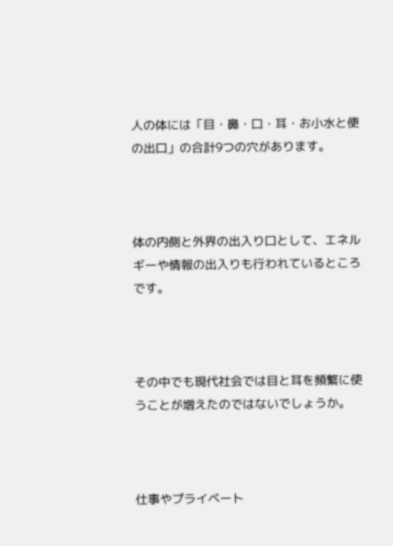人の体には「目・鼻・口・耳・お小水と便の出口」の合計9つの穴があります。



体の内側と外界の出入り口として、エネルギーや情報の出入りも行われているところです。



その中でも現代社会では目と耳を頻繁に使うことが増えたのではないでしょうか。



仕事やプライベート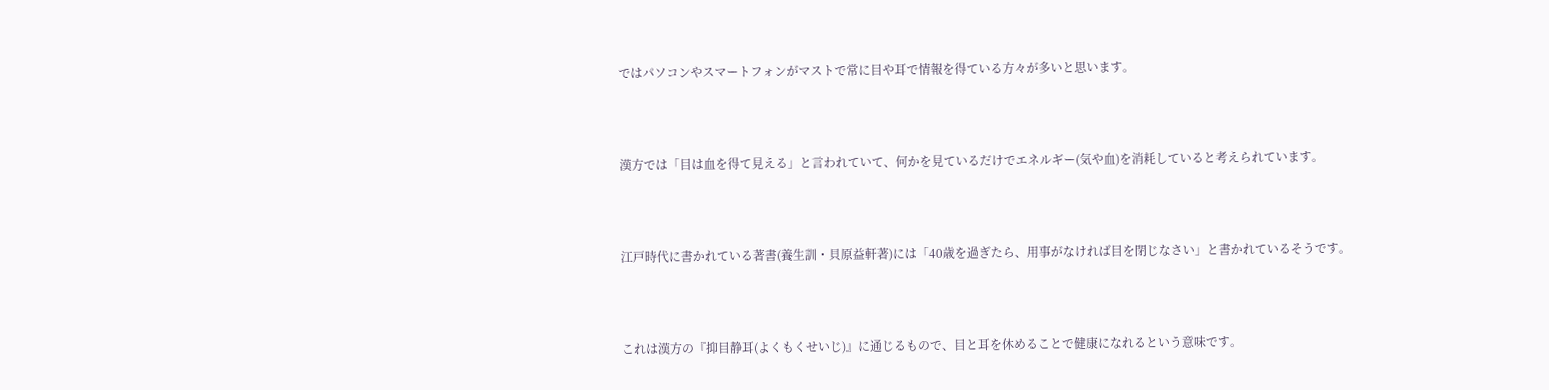ではパソコンやスマートフォンがマストで常に目や耳で情報を得ている方々が多いと思います。



漢方では「目は血を得て見える」と言われていて、何かを見ているだけでエネルギー(気や血)を消耗していると考えられています。



江戸時代に書かれている著書(養生訓・貝原益軒著)には「40歳を過ぎたら、用事がなければ目を閉じなさい」と書かれているそうです。



これは漢方の『抑目静耳(よくもくせいじ)』に通じるもので、目と耳を休めることで健康になれるという意味です。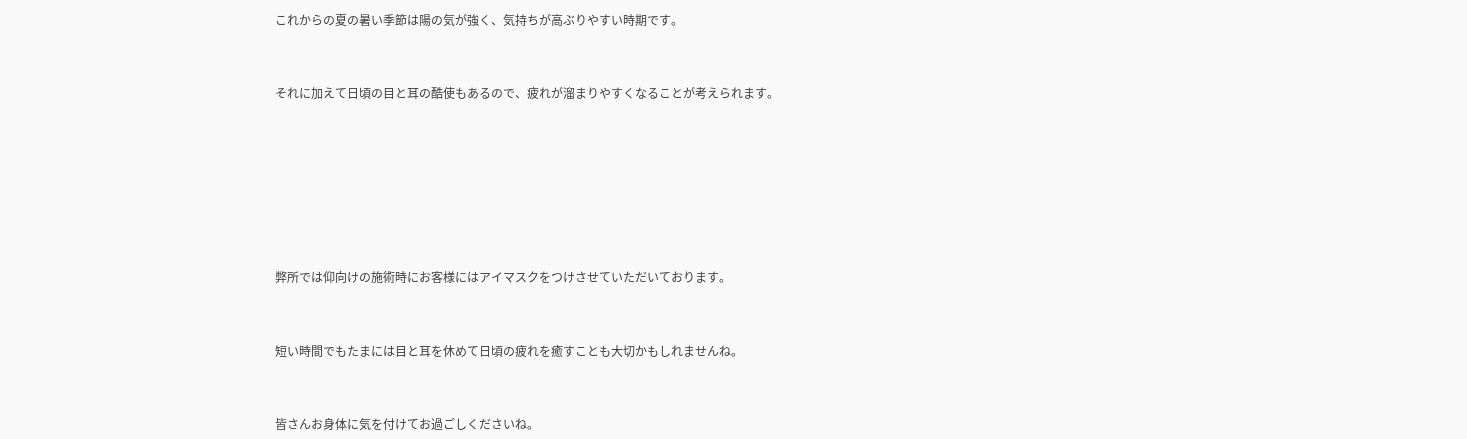これからの夏の暑い季節は陽の気が強く、気持ちが高ぶりやすい時期です。



それに加えて日頃の目と耳の酷使もあるので、疲れが溜まりやすくなることが考えられます。









弊所では仰向けの施術時にお客様にはアイマスクをつけさせていただいております。



短い時間でもたまには目と耳を休めて日頃の疲れを癒すことも大切かもしれませんね。



皆さんお身体に気を付けてお過ごしくださいね。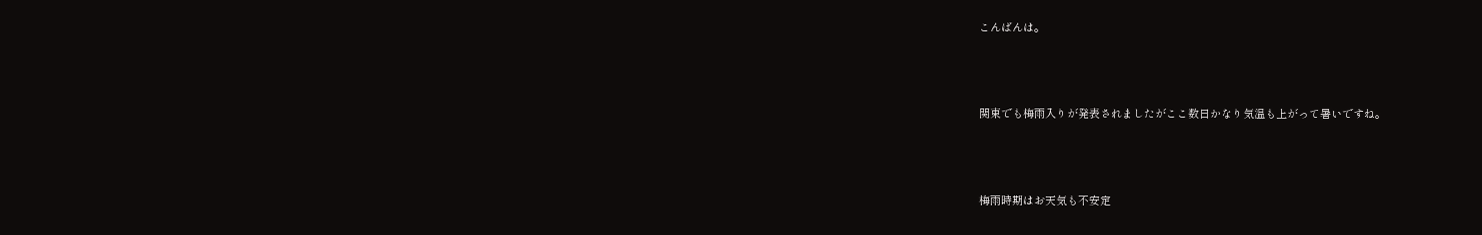こんばんは。



関東でも梅雨入りが発表されましたがここ数日かなり気温も上がって暑いですね。



梅雨時期はお天気も不安定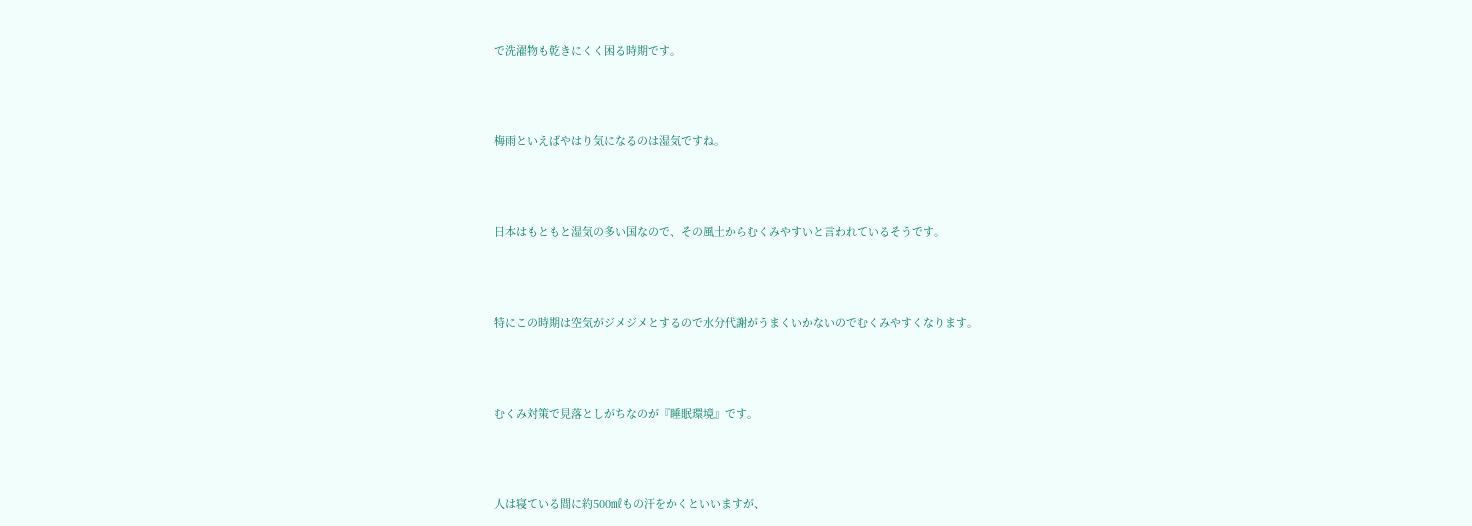で洗濯物も乾きにくく困る時期です。



梅雨といえばやはり気になるのは湿気ですね。



日本はもともと湿気の多い国なので、その風土からむくみやすいと言われているそうです。



特にこの時期は空気がジメジメとするので水分代謝がうまくいかないのでむくみやすくなります。



むくみ対策で見落としがちなのが『睡眠環境』です。



人は寝ている間に約500㎖もの汗をかくといいますが、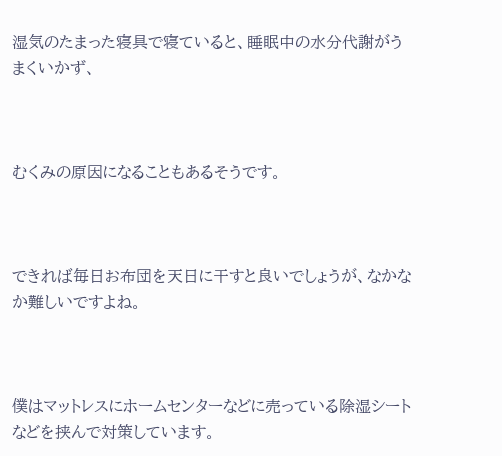湿気のたまった寝具で寝ていると、睡眠中の水分代謝がうまくいかず、



むくみの原因になることもあるそうです。



できれば毎日お布団を天日に干すと良いでしょうが、なかなか難しいですよね。



僕はマットレスにホームセンターなどに売っている除湿シートなどを挟んで対策しています。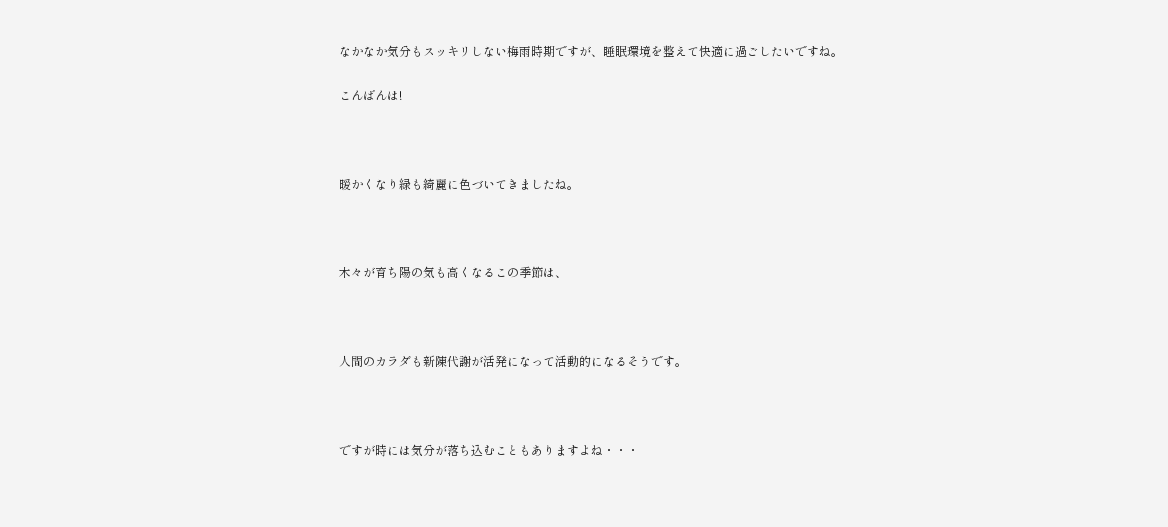なかなか気分もスッキリしない梅雨時期ですが、睡眠環境を整えて快適に過ごしたいですね。

こんばんは!



暖かくなり緑も綺麗に色づいてきましたね。



木々が育ち陽の気も高くなるこの季節は、



人間のカラダも新陳代謝が活発になって活動的になるそうです。



ですが時には気分が落ち込むこともありますよね・・・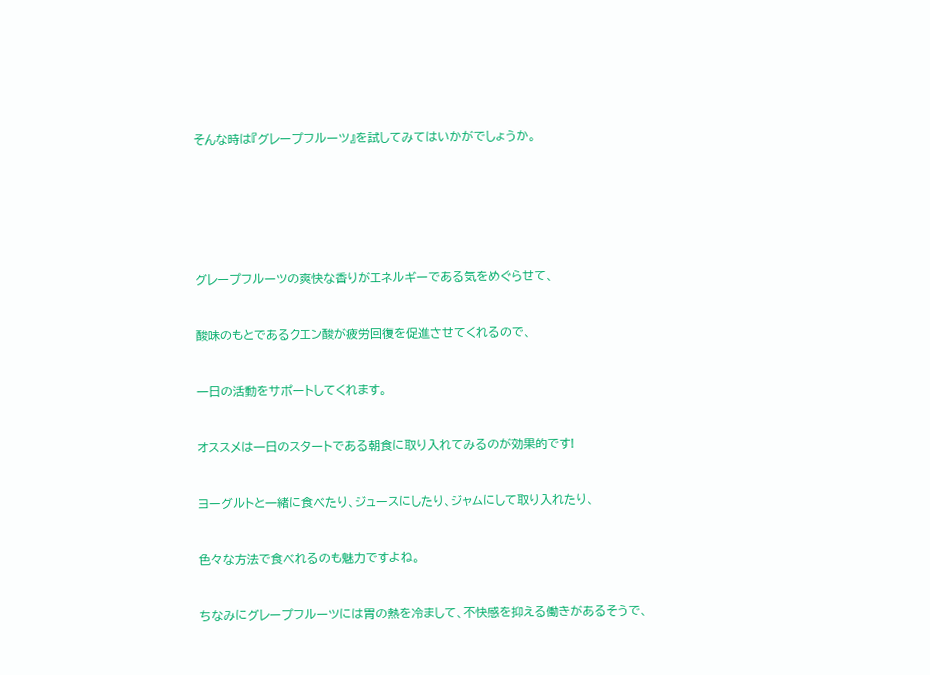そんな時は『グレープフルーツ』を試してみてはいかがでしょうか。









グレープフルーツの爽快な香りがエネルギーである気をめぐらせて、



酸味のもとであるクエン酸が疲労回復を促進させてくれるので、



一日の活動をサポートしてくれます。



オススメは一日のスタートである朝食に取り入れてみるのが効果的です!



ヨーグルトと一緒に食べたり、ジュースにしたり、ジャムにして取り入れたり、



色々な方法で食べれるのも魅力ですよね。



ちなみにグレープフルーツには胃の熱を冷まして、不快感を抑える働きがあるそうで、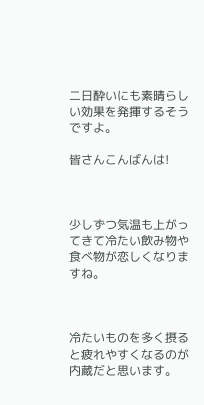二日酔いにも素晴らしい効果を発揮するそうですよ。

皆さんこんばんは!



少しずつ気温も上がってきて冷たい飲み物や食べ物が恋しくなりますね。



冷たいものを多く摂ると疲れやすくなるのが内蔵だと思います。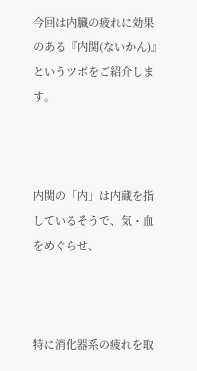今回は内臓の疲れに効果のある『内関(ないかん)』というツボをご紹介します。



内関の「内」は内蔵を指しているそうで、気・血をめぐらせ、



特に消化器系の疲れを取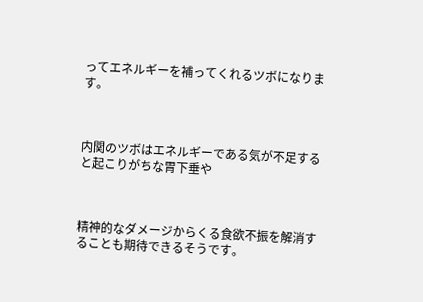ってエネルギーを補ってくれるツボになります。



内関のツボはエネルギーである気が不足すると起こりがちな胃下垂や



精神的なダメージからくる食欲不振を解消することも期待できるそうです。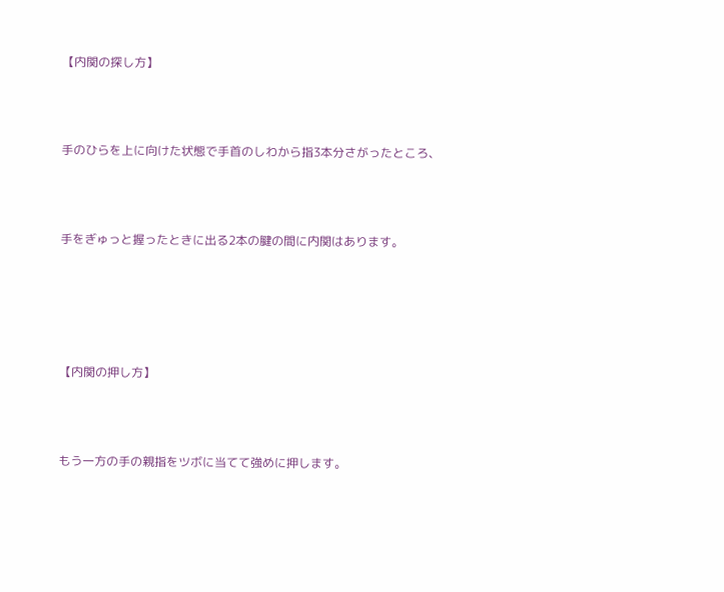【内関の探し方】



手のひらを上に向けた状態で手首のしわから指3本分さがったところ、



手をぎゅっと握ったときに出る2本の腱の間に内関はあります。





【内関の押し方】



もう一方の手の親指をツボに当てて強めに押します。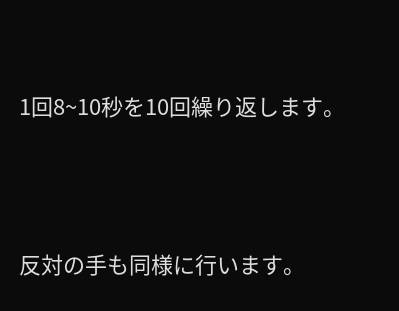1回8~10秒を10回繰り返します。



反対の手も同様に行います。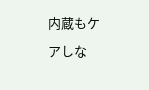内蔵もケアしな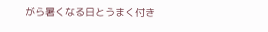がら暑くなる日とうまく付き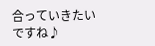合っていきたいですね♪